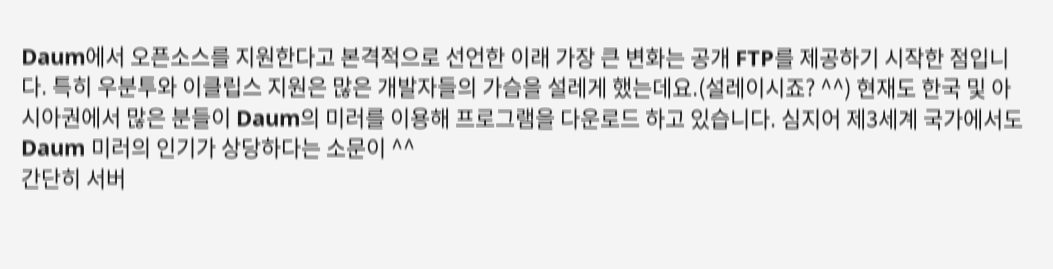Daum에서 오픈소스를 지원한다고 본격적으로 선언한 이래 가장 큰 변화는 공개 FTP를 제공하기 시작한 점입니다. 특히 우분투와 이클립스 지원은 많은 개발자들의 가슴을 설레게 했는데요.(설레이시죠? ^^) 현재도 한국 및 아시아권에서 많은 분들이 Daum의 미러를 이용해 프로그램을 다운로드 하고 있습니다. 심지어 제3세계 국가에서도 Daum 미러의 인기가 상당하다는 소문이 ^^
간단히 서버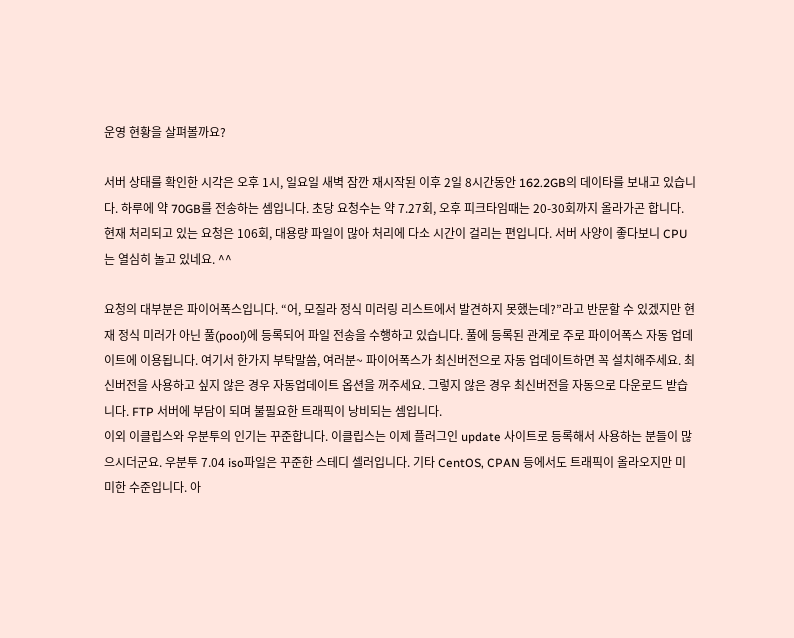운영 현황을 살펴볼까요?

서버 상태를 확인한 시각은 오후 1시, 일요일 새벽 잠깐 재시작된 이후 2일 8시간동안 162.2GB의 데이타를 보내고 있습니다. 하루에 약 70GB를 전송하는 셈입니다. 초당 요청수는 약 7.27회, 오후 피크타임때는 20-30회까지 올라가곤 합니다. 현재 처리되고 있는 요청은 106회, 대용량 파일이 많아 처리에 다소 시간이 걸리는 편입니다. 서버 사양이 좋다보니 CPU는 열심히 놀고 있네요. ^^

요청의 대부분은 파이어폭스입니다. “어, 모질라 정식 미러링 리스트에서 발견하지 못했는데?”라고 반문할 수 있겠지만 현재 정식 미러가 아닌 풀(pool)에 등록되어 파일 전송을 수행하고 있습니다. 풀에 등록된 관계로 주로 파이어폭스 자동 업데이트에 이용됩니다. 여기서 한가지 부탁말씀, 여러분~ 파이어폭스가 최신버전으로 자동 업데이트하면 꼭 설치해주세요. 최신버전을 사용하고 싶지 않은 경우 자동업데이트 옵션을 꺼주세요. 그렇지 않은 경우 최신버전을 자동으로 다운로드 받습니다. FTP 서버에 부담이 되며 불필요한 트래픽이 낭비되는 셈입니다.
이외 이클립스와 우분투의 인기는 꾸준합니다. 이클립스는 이제 플러그인 update 사이트로 등록해서 사용하는 분들이 많으시더군요. 우분투 7.04 iso파일은 꾸준한 스테디 셀러입니다. 기타 CentOS, CPAN 등에서도 트래픽이 올라오지만 미미한 수준입니다. 아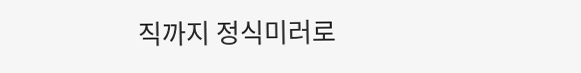직까지 정식미러로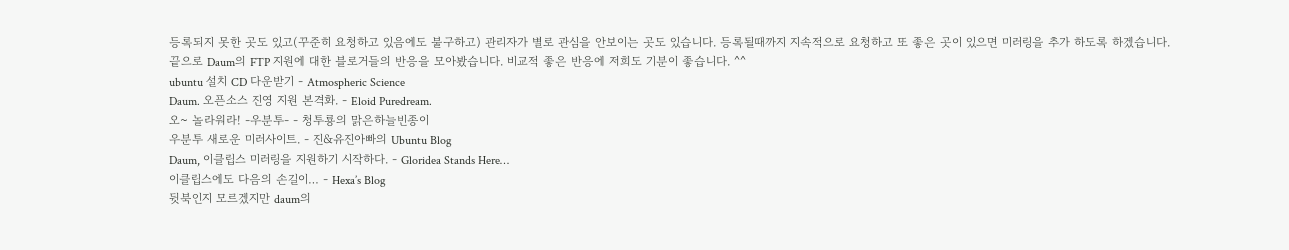등록되지 못한 곳도 있고(꾸준히 요청하고 있음에도 불구하고) 관리자가 별로 관심을 안보이는 곳도 있습니다. 등록될때까지 지속적으로 요청하고 또 좋은 곳이 있으면 미러링을 추가 하도록 하겠습니다.
끝으로 Daum의 FTP 지원에 대한 블로거들의 반응을 모아봤습니다. 비교적 좋은 반응에 저희도 기분이 좋습니다. ^^
ubuntu 설치 CD 다운받기 - Atmospheric Science
Daum. 오픈소스 진영 지원 본격화. - Eloid Puredream.
오~ 놀라워라! -우분투- - 청투룡의 맑은하늘빈종이
우분투 새로운 미러사이트. - 진&유진아빠의 Ubuntu Blog
Daum, 이클립스 미러링을 지원하기 시작하다. - Gloridea Stands Here…
이클립스에도 다음의 손길이… - Hexa’s Blog
뒷북인지 모르겠지만 daum의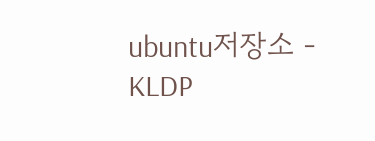ubuntu저장소 - KLDP